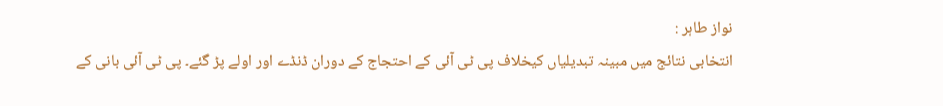نواز طاہر :
انتخابی نتائج میں مبینہ تبدیلیاں کیخلاف پی ٹی آئی کے احتجاج کے دوران ڈنڈے اور اولے پڑ گئے۔ پی ٹی آئی بانی کے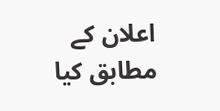اعلان کے مطابق کیا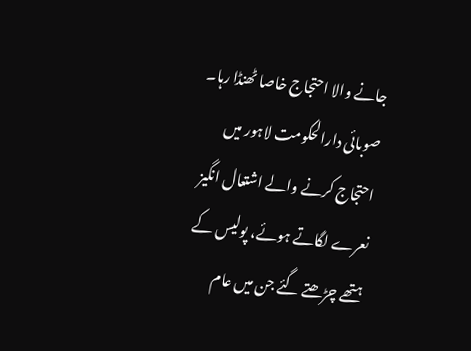جانے والا احتجاج خاصا ٹھنڈا رہا۔ صوبائی دارالحکومت لاہور میں احتجاج کرنے والے اشتعال انگیز نعرے لگاتے ہوئے، پولیس کے ہتھے چڑھتے گئے جن میں عام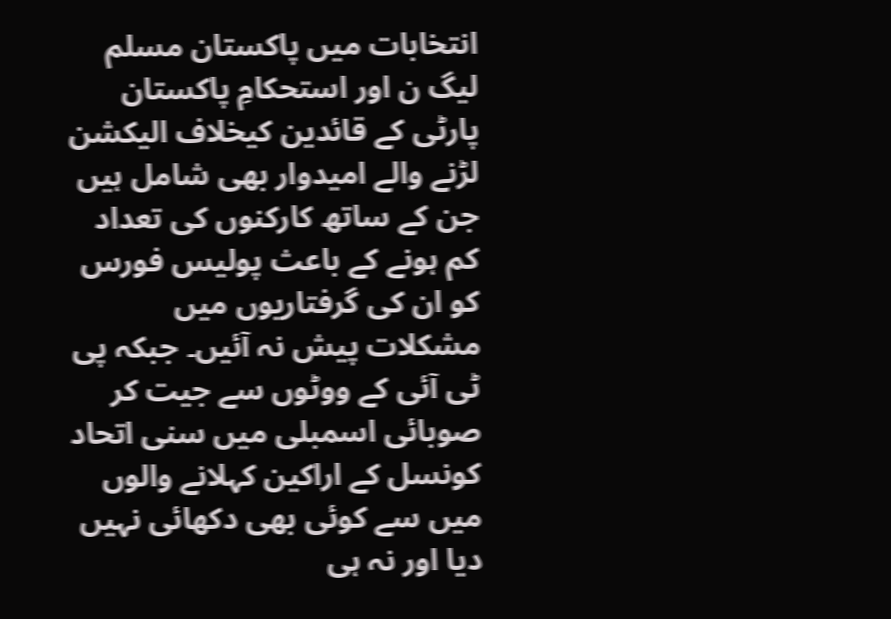انتخابات میں پاکستان مسلم لیگ ن اور استحکامِ پاکستان پارٹی کے قائدین کیخلاف الیکشن لڑنے والے امیدوار بھی شامل ہیں جن کے ساتھ کارکنوں کی تعداد کم ہونے کے باعث پولیس فورس کو ان کی گرفتاریوں میں مشکلات پیش نہ آئیں۔ جبکہ پی ٹی آئی کے ووٹوں سے جیت کر صوبائی اسمبلی میں سنی اتحاد کونسل کے اراکین کہلانے والوں میں سے کوئی بھی دکھائی نہیں دیا اور نہ ہی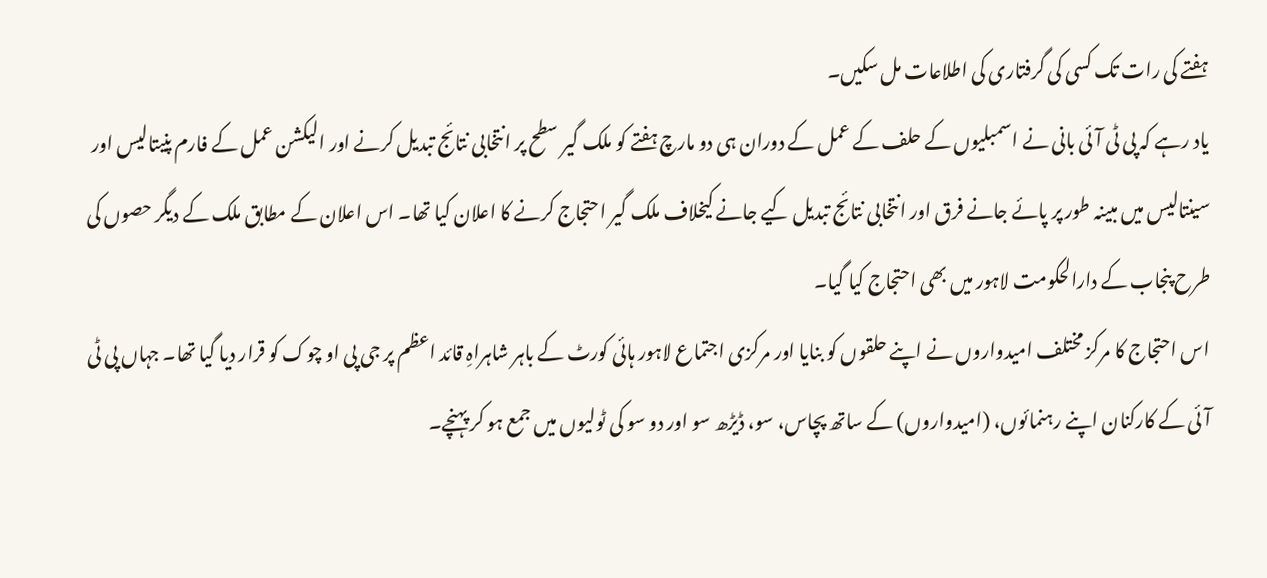ہفتے کی رات تک کسی کی گرفتاری کی اطلاعات مل سکیں۔
یاد رہے کہ پی ٹی آئی بانی نے اسمبلیوں کے حلف کے عمل کے دوران ہی دو مارچ ہفتے کو ملک گیر سطح پر انتخابی نتائج تبدیل کرنے اور الیکشن عمل کے فارم پنیتالیس اور سینتالیس میں مبینہ طور پر پائے جانے فرق اور انتخابی نتائج تبدیل کیے جانے کیخلاف ملک گیر احتجاج کرنے کا اعلان کیا تھا۔ اس اعلان کے مطابق ملک کے دیگر حصوں کی طرح پنجاب کے دارالحکومت لاہور میں بھی احتجاج کیا گیا۔
اس احتجاج کا مرکز مختلف امیدواروں نے اپنے حلقوں کو بنایا اور مرکزی اجتماع لاہور ہائی کورٹ کے باہر شاہراہِ قائد اعظم پر جی پی او چوک کو قرار دیا گیا تھا۔ جہاں پی ٹی آئی کے کارکنان اپنے رہنمائوں، (امیدواروں) کے ساتھ پچاس، سو، ڈیڑھ سو اور دو سو کی ٹولیوں میں جمع ہو کر پہنچے۔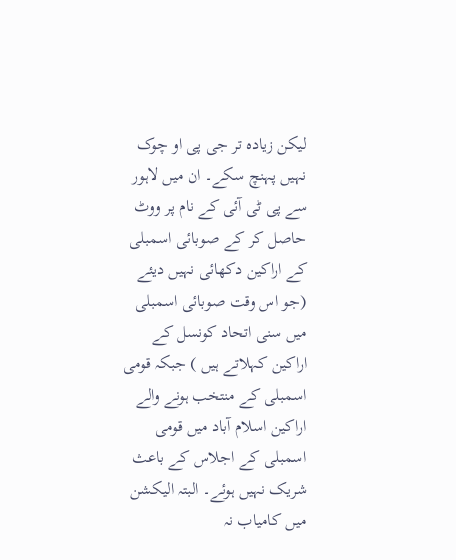لیکن زیادہ تر جی پی او چوک نہیں پہنچ سکے۔ ان میں لاہور سے پی ٹی آئی کے نام پر ووٹ حاصل کر کے صوبائی اسمبلی کے اراکین دکھائی نہیں دیئے (جو اس وقت صوبائی اسمبلی میں سنی اتحاد کونسل کے اراکین کہلاتے ہیں ) جبکہ قومی اسمبلی کے منتخب ہونے والے اراکین اسلام آباد میں قومی اسمبلی کے اجلاس کے باعث شریک نہیں ہوئے۔ البتہ الیکشن میں کامیاب نہ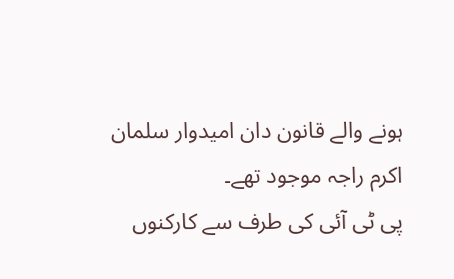ہونے والے قانون دان امیدوار سلمان اکرم راجہ موجود تھے۔
پی ٹی آئی کی طرف سے کارکنوں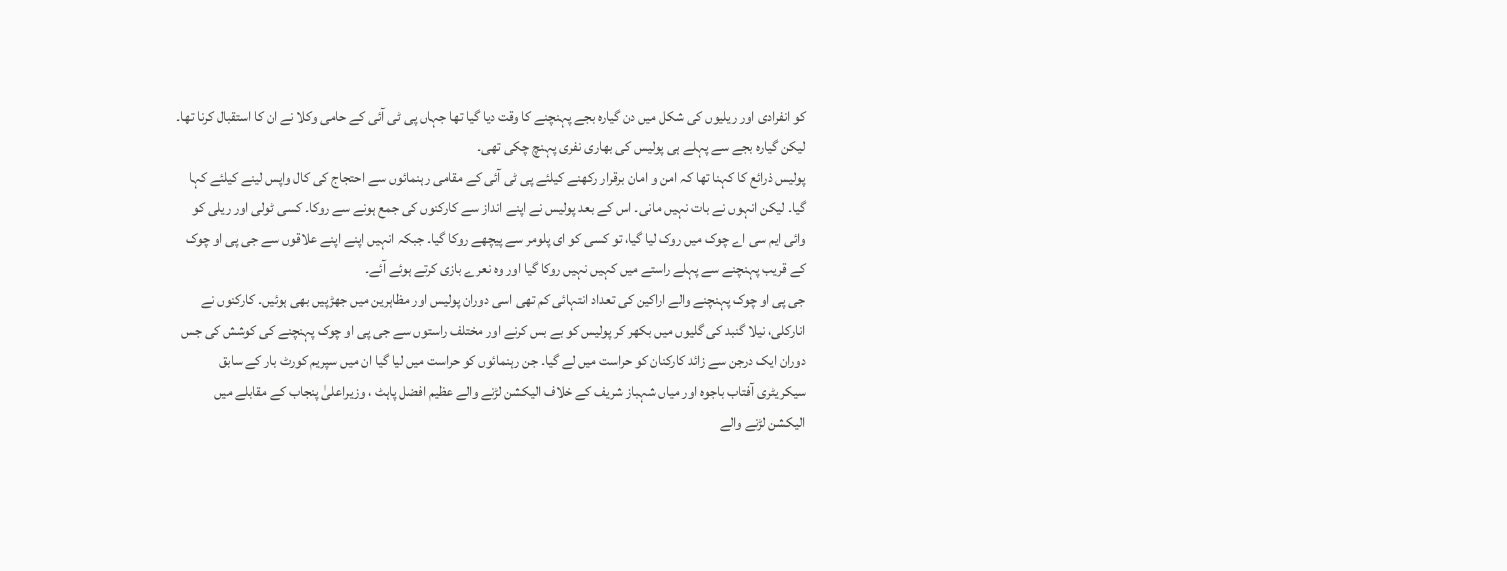کو انفرادی اور ریلیوں کی شکل میں دن گیارہ بجے پہنچنے کا وقت دیا گیا تھا جہاں پی ٹی آئی کے حامی وکلا نے ان کا استقبال کرنا تھا۔ لیکن گیارہ بجے سے پہلے ہی پولیس کی بھاری نفری پہنچ چکی تھی۔
پولیس ذرائع کا کہنا تھا کہ امن و امان برقرار رکھنے کیلئے پی ٹی آئی کے مقامی رہنمائوں سے احتجاج کی کال واپس لینے کیلئے کہا گیا۔ لیکن انہوں نے بات نہیں مانی۔ اس کے بعد پولیس نے اپنے انداز سے کارکنوں کی جمع ہونے سے روکا۔ کسی ٹولی اور ریلی کو وائی ایم سی اے چوک میں روک لیا گیا، تو کسی کو ای پلومر سے پیچھے روکا گیا۔ جبکہ انہیں اپنے اپنے علاقوں سے جی پی او چوک کے قریب پہنچنے سے پہلے راستے میں کہیں نہیں روکا گیا اور وہ نعرے بازی کرتے ہوئے آئے۔
جی پی او چوک پہنچنے والے اراکین کی تعداد انتہائی کم تھی اسی دوران پولیس اور مظاہرین میں جھڑپیں بھی ہوئیں۔ کارکنوں نے انارکلی، نیلا گنبد کی گلیوں میں بکھر کر پولیس کو بے بس کرنے اور مختلف راستوں سے جی پی او چوک پہنچنے کی کوشش کی جس دوران ایک درجن سے زائد کارکنان کو حراست میں لے گیا۔ جن رہنمائوں کو حراست میں لیا گیا ان میں سپریم کورٹ بار کے سابق سیکریٹری آفتاب باجوہ اور میاں شہباز شریف کے خلاف الیکشن لڑنے والے عظیم افضل پاہٹ ، وزیراعلیٰ پنجاب کے مقابلے میں الیکشن لڑنے والے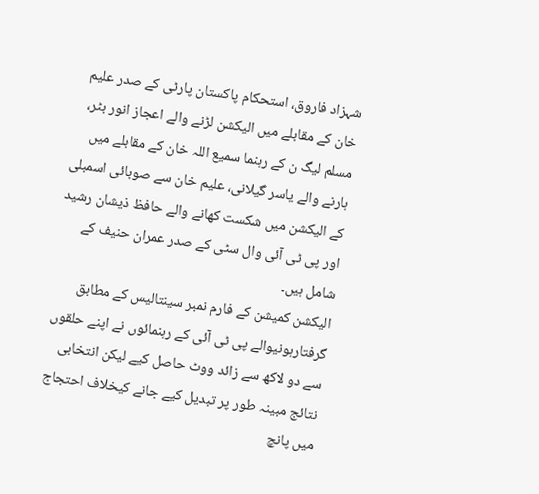شہزاد فاروق، استحکام پاکستان پارٹی کے صدر علیم خان کے مقابلے میں الیکشن لڑنے والے اعجاز انور بٹر، مسلم لیگ ن کے رہنما سمیع اللہ خان کے مقابلے میں ہارنے والے یاسر گیلانی، علیم خان سے صوبائی اسمبلی کے الیکشن میں شکست کھانے والے حافظ ذیشان رشید اور پی ٹی آئی وال سٹی کے صدر عمران حنیف کے شامل ہیں۔
الیکشن کمیشن کے فارم نمبر سینتالیس کے مطابق گرفتارہونیوالے پی ٹی آئی کے رہنمائوں نے اپنے حلقوں سے دو لاکھ سے زائد ووٹ حاصل کیے لیکن انتخابی نتائج مبینہ طور پر تبدیل کیے جانے کیخلاف احتجاج میں پانچ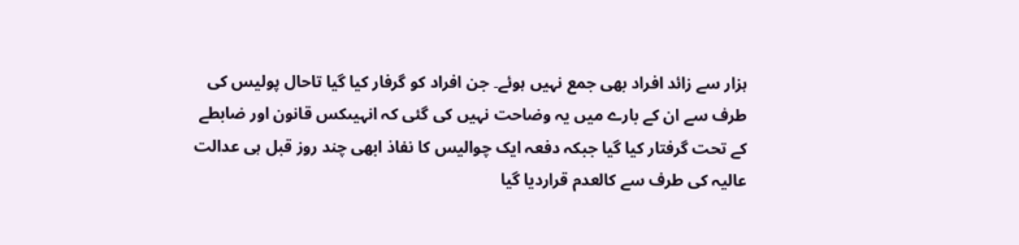ہزار سے زائد افراد بھی جمع نہیں ہوئے۔ جن افراد کو گرفار کیا گیا تاحال پولیس کی طرف سے ان کے بارے میں یہ وضاحت نہیں کی گئی کہ انہیںکس قانون اور ضابطے کے تحت گرفتار کیا گیا جبکہ دفعہ ایک چوالیس کا نفاذ ابھی چند روز قبل ہی عدالت عالیہ کی طرف سے کالعدم قراردیا گیا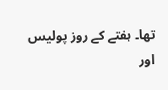تھا۔ ہفتے کے روز پولیس اور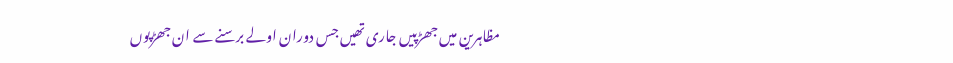مظاہرین میں جھڑپیں جاری تھیں جس دوران اولے برسنے سے ان جھڑپوں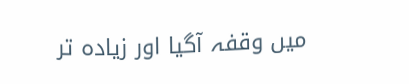میں وقفہ آگیا اور زیادہ تر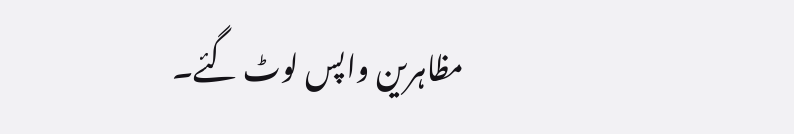مظاہرین واپس لوٹ گئے۔